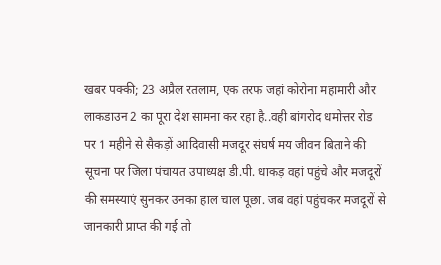खबर पक्की; 23 अप्रैल रतलाम, एक तरफ जहां कोरोना महामारी और लाकडाउन 2 का पूरा देश सामना कर रहा है..वही बांगरोद धमोत्तर रोड पर 1 महीने से सैकड़ों आदिवासी मजदूर संघर्ष मय जीवन बिताने की सूचना पर जिला पंचायत उपाध्यक्ष डी.पी. धाकड़ वहां पहुंचे और मजदूरों की समस्याएं सुनकर उनका हाल चाल पूछा. जब वहां पहुंचकर मजदूरों से जानकारी प्राप्त की गई तो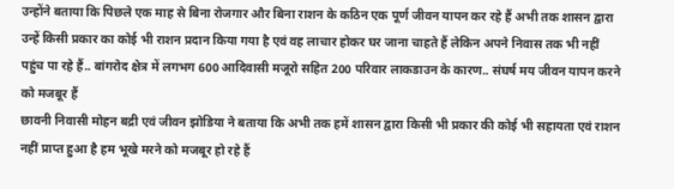उन्होंने बताया कि पिछले एक माह से बिना रोजगार और बिना राशन के कठिन एक पूर्ण जीवन यापन कर रहे हैं अभी तक शासन द्वारा उन्हें किसी प्रकार का कोई भी राशन प्रदान किया गया है एवं वह लाचार होकर घर जाना चाहते हैं लेकिन अपने निवास तक भी नहीं पहुंच पा रहे हैं.. बांगरोद क्षेत्र में लगभग 600 आदिवासी मजूरो सहित 200 परिवार लाकडाउन के कारण.. संघर्ष मय जीवन यापन करने को मजबूर हैं
छावनी निवासी मोहन बद्री एवं जीवन झोडिया ने बताया कि अभी तक हमें शासन द्वारा किसी भी प्रकार की कोई भी सहायता एवं राशन नहीं प्राप्त हुआ है हम भूखे मरने को मजबूर हो रहे हैं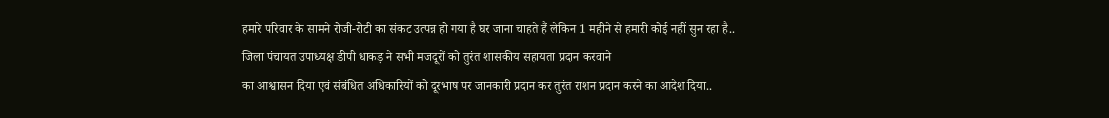हमारे परिवार के सामने रोजी-रोटी का संकट उत्पन्न हो गया है घर जाना चाहते हैं लेकिन 1 महीने से हमारी कोई नहीं सुन रहा है.. जिला पंचायत उपाध्यक्ष डीपी धाकड़ ने सभी मजदूरों को तुरंत शासकीय सहायता प्रदान करवाने
का आश्वासन दिया एवं संबंधित अधिकारियों को दूरभाष पर जानकारी प्रदान कर तुरंत राशन प्रदान करने का आदेश दिया..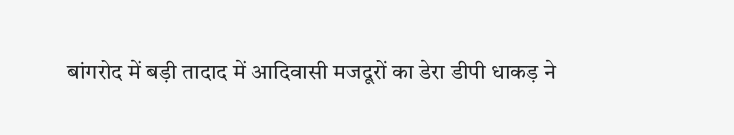बांगरोद में बड़ी तादाद में आदिवासी मजदूरों का डेरा डीपी धाकड़ ने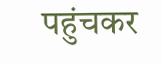पहुंचकर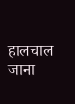हालचाल जाना